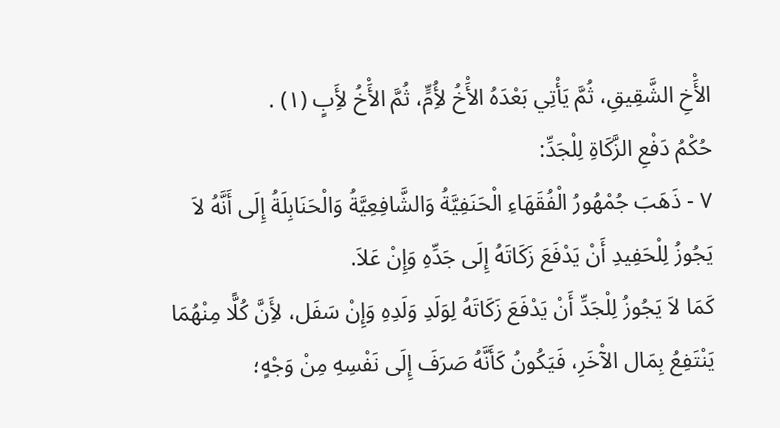الأَْخِ الشَّقِيقِ، ثُمَّ يَأْتِي بَعْدَهُ الأَْخُ لأُِمٍّ، ثُمَّ الأَْخُ لأَِبٍ (١) .
حُكْمُ دَفْعِ الزَّكَاةِ لِلْجَدِّ:
٧ - ذَهَبَ جُمْهُورُ الْفُقَهَاءِ الْحَنَفِيَّةُ وَالشَّافِعِيَّةُ وَالْحَنَابِلَةُ إِلَى أَنَّهُ لاَ يَجُوزُ لِلْحَفِيدِ أَنْ يَدْفَعَ زَكَاتَهُ إِلَى جَدِّهِ وَإِنْ عَلاَ.
كَمَا لاَ يَجُوزُ لِلْجَدِّ أَنْ يَدْفَعَ زَكَاتَهُ لِوَلَدِ وَلَدِهِ وَإِنْ سَفَل، لأَِنَّ كُلًّا مِنْهُمَا يَنْتَفِعُ بِمَال الآْخَرِ، فَيَكُونُ كَأَنَّهُ صَرَفَ إِلَى نَفْسِهِ مِنْ وَجْهٍ؛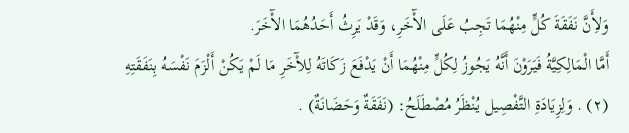وَلأَِنَّ نَفَقَةَ كُلٍّ مِنْهُمَا تَجِبُ عَلَى الآْخَرِ، وَقَدْ يَرِثُ أَحَدُهُمَا الآْخَرَ.
أَمَّا الْمَالِكِيَّةُ فَيَرَوْنَ أَنَّهُ يَجُوزُ لِكُلٍّ مِنْهُمَا أَنْ يَدْفَعَ زَكَاتَهُ لِلآْخَرِ مَا لَمْ يَكُنْ أَلْزَمَ نَفْسَهُ بِنَفَقَتِهِ (٢) . وَلِزِيَادَةِ التَّفْصِيل يُنْظَرُ مُصْطَلَحُ: (نَفَقَةٌ وَحَضَانَةٌ) .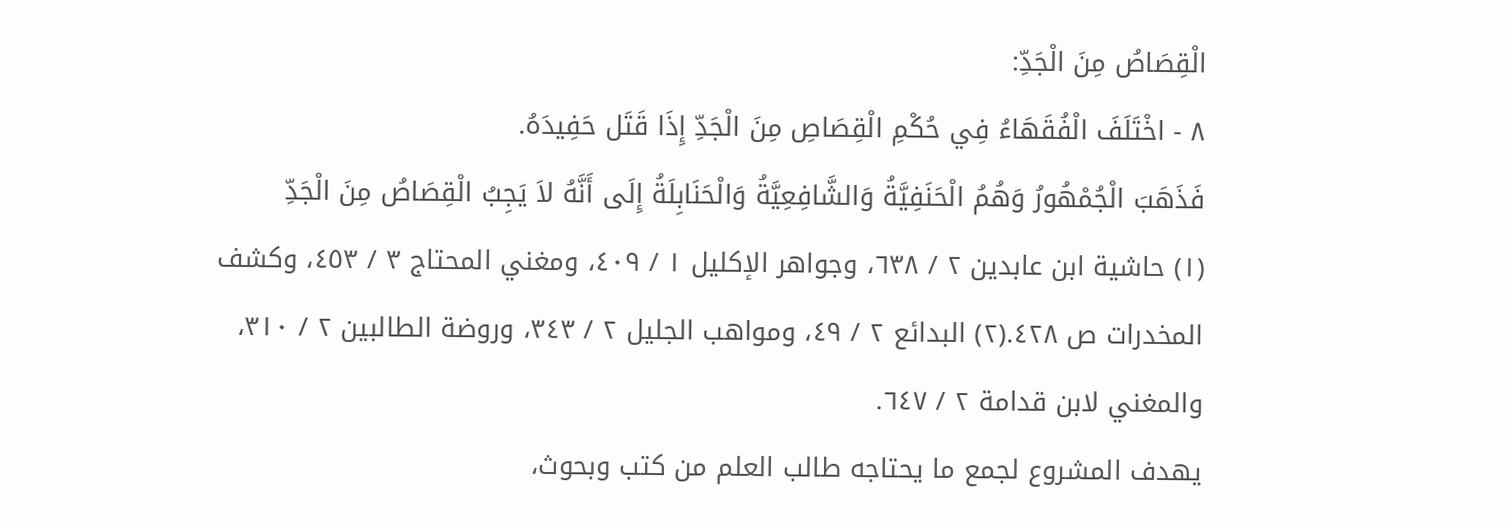الْقِصَاصُ مِنَ الْجَدِّ:
٨ - اخْتَلَفَ الْفُقَهَاءُ فِي حُكْمِ الْقِصَاصِ مِنَ الْجَدِّ إِذَا قَتَل حَفِيدَهُ.
فَذَهَبَ الْجُمْهُورُ وَهُمُ الْحَنَفِيَّةُ وَالشَّافِعِيَّةُ وَالْحَنَابِلَةُ إِلَى أَنَّهُ لاَ يَجِبُ الْقِصَاصُ مِنَ الْجَدِّ
(١) حاشية ابن عابدين ٢ / ٦٣٨، وجواهر الإكليل ١ / ٤٠٩، ومغني المحتاج ٣ / ٤٥٣، وكشف المخدرات ص ٤٢٨.(٢) البدائع ٢ / ٤٩، ومواهب الجليل ٢ / ٣٤٣، وروضة الطالبين ٢ / ٣١٠، والمغني لابن قدامة ٢ / ٦٤٧.
يهدف المشروع لجمع ما يحتاجه طالب العلم من كتب وبحوث،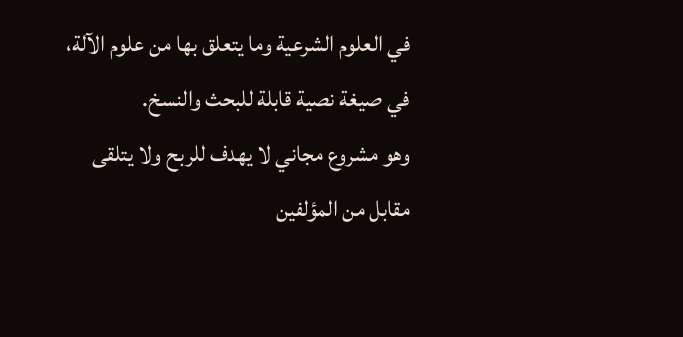في العلوم الشرعية وما يتعلق بها من علوم الآلة، في صيغة نصية قابلة للبحث والنسخ.
وهو مشروع مجاني لا يهدف للربح ولا يتلقى مقابل من المؤلفين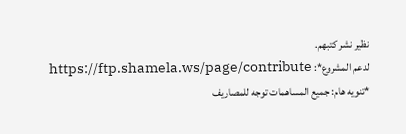نظير نشر كتبهم.
لدعم المشروع*: https://ftp.shamela.ws/page/contribute
*تنويه هام: جميع المساهمات توجه للمصاريف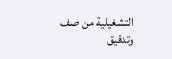التشغيلية من صف وتدقيق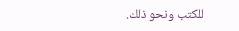للكتب ونحو ذلك.